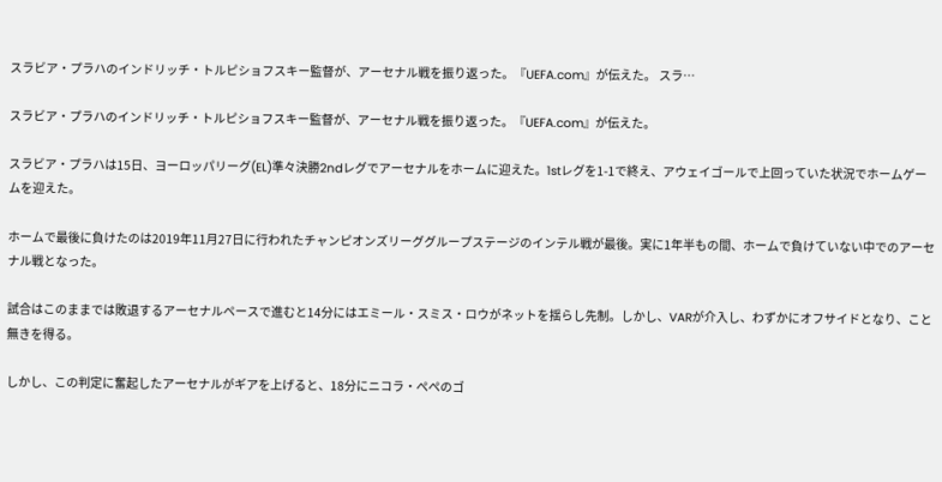スラビア・プラハのインドリッチ・トルピショフスキー監督が、アーセナル戦を振り返った。『UEFA.com』が伝えた。 スラ…

スラビア・プラハのインドリッチ・トルピショフスキー監督が、アーセナル戦を振り返った。『UEFA.com』が伝えた。

スラビア・プラハは15日、ヨーロッパリーグ(EL)準々決勝2ndレグでアーセナルをホームに迎えた。1stレグを1-1で終え、アウェイゴールで上回っていた状況でホームゲームを迎えた。

ホームで最後に負けたのは2019年11月27日に行われたチャンピオンズリーググループステージのインテル戦が最後。実に1年半もの間、ホームで負けていない中でのアーセナル戦となった。

試合はこのままでは敗退するアーセナルペースで進むと14分にはエミール・スミス・ロウがネットを揺らし先制。しかし、VARが介入し、わずかにオフサイドとなり、こと無きを得る。

しかし、この判定に奮起したアーセナルがギアを上げると、18分にニコラ・ぺぺのゴ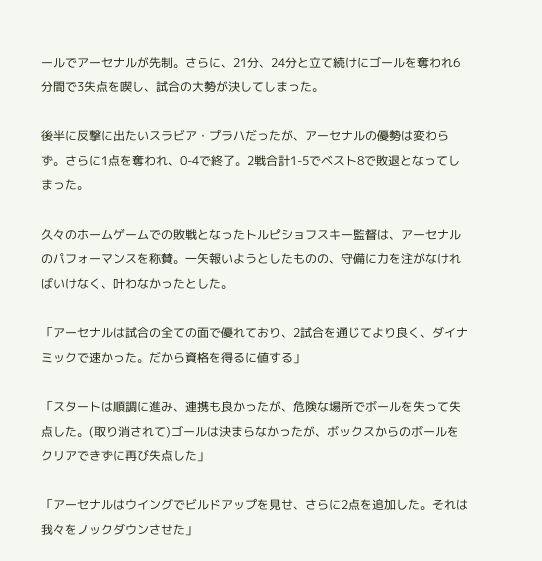ールでアーセナルが先制。さらに、21分、24分と立て続けにゴールを奪われ6分間で3失点を喫し、試合の大勢が決してしまった。

後半に反撃に出たいスラビア・プラハだったが、アーセナルの優勢は変わらず。さらに1点を奪われ、0-4で終了。2戦合計1-5でベスト8で敗退となってしまった。

久々のホームゲームでの敗戦となったトルピショフスキー監督は、アーセナルのパフォーマンスを称賛。一矢報いようとしたものの、守備に力を注がなければいけなく、叶わなかったとした。

「アーセナルは試合の全ての面で優れており、2試合を通じてより良く、ダイナミックで速かった。だから資格を得るに値する」

「スタートは順調に進み、連携も良かったが、危険な場所でボールを失って失点した。(取り消されて)ゴールは決まらなかったが、ボックスからのボールをクリアできずに再び失点した」

「アーセナルはウイングでビルドアップを見せ、さらに2点を追加した。それは我々をノックダウンさせた」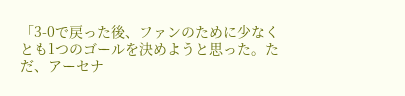「3-0で戻った後、ファンのために少なくとも1つのゴールを決めようと思った。ただ、アーセナ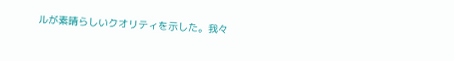ルが素晴らしいクオリティを示した。我々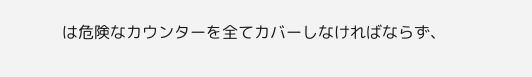は危険なカウンターを全てカバーしなければならず、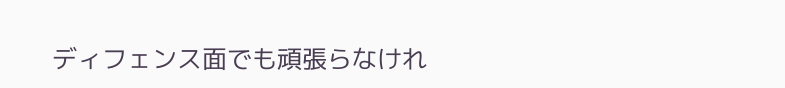ディフェンス面でも頑張らなけれ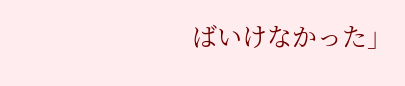ばいけなかった」